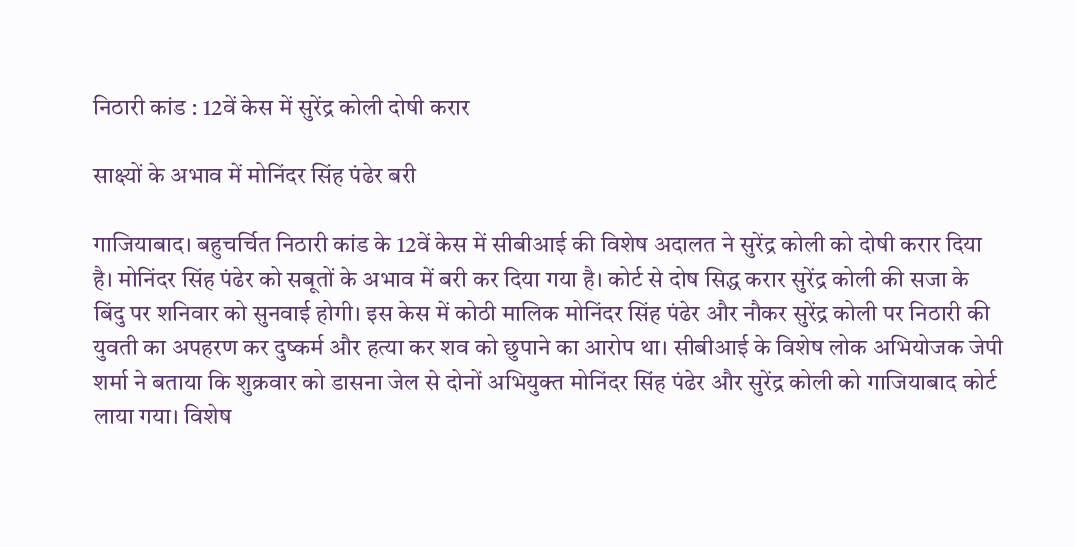निठारी कांड : 12वें केस में सुरेंद्र कोली दोषी करार

साक्ष्यों के अभाव में मोनिंदर सिंह पंढेर बरी

गाजियाबाद। बहुचर्चित निठारी कांड के 12वें केस में सीबीआई की विशेष अदालत ने सुरेंद्र कोली को दोषी करार दिया है। मोनिंदर सिंह पंढेर को सबूतों के अभाव में बरी कर दिया गया है। कोर्ट से दोष सिद्ध करार सुरेंद्र कोली की सजा के बिंदु पर शनिवार को सुनवाई होगी। इस केस में कोठी मालिक मोनिंदर सिंह पंढेर और नौकर सुरेंद्र कोली पर निठारी की युवती का अपहरण कर दुष्कर्म और हत्या कर शव को छुपाने का आरोप था। सीबीआई के विशेष लोक अभियोजक जेपी शर्मा ने बताया कि शुक्रवार को डासना जेल से दोनों अभियुक्त मोनिंदर सिंह पंढेर और सुरेंद्र कोली को गाजियाबाद कोर्ट लाया गया। विशेष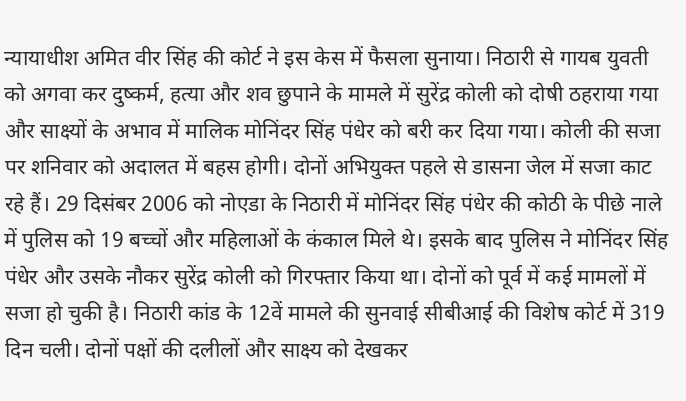न्यायाधीश अमित वीर सिंह की कोर्ट ने इस केस में फैसला सुनाया। निठारी से गायब युवती को अगवा कर दुष्कर्म, हत्या और शव छुपाने के मामले में सुरेंद्र कोली को दोषी ठहराया गया और साक्ष्यों के अभाव में मालिक मोनिंदर सिंह पंधेर को बरी कर दिया गया। कोली की सजा पर शनिवार को अदालत में बहस होगी। दोनों अभियुक्त पहले से डासना जेल में सजा काट रहे हैं। 29 दिसंबर 2006 को नोएडा के निठारी में मोनिंदर सिंह पंधेर की कोठी के पीछे नाले में पुलिस को 19 बच्चों और महिलाओं के कंकाल मिले थे। इसके बाद पुलिस ने मोनिंदर सिंह पंधेर और उसके नौकर सुरेंद्र कोली को गिरफ्तार किया था। दोनों को पूर्व में कई मामलों में सजा हो चुकी है। निठारी कांड के 12वें मामले की सुनवाई सीबीआई की विशेष कोर्ट में 319 दिन चली। दोनों पक्षों की दलीलों और साक्ष्य को देखकर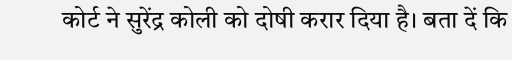कोर्ट ने सुरेंद्र कोली को दोषी करार दिया है। बता दें कि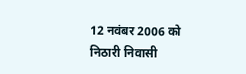12 नवंबर 2006 को निठारी निवासी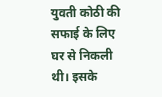युवती कोठी की सफाई के लिए घर से निकली थी। इसके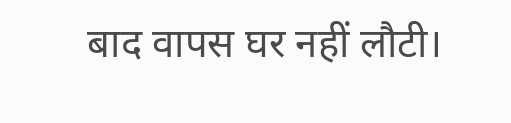बाद वापस घर नहीं लौटी।